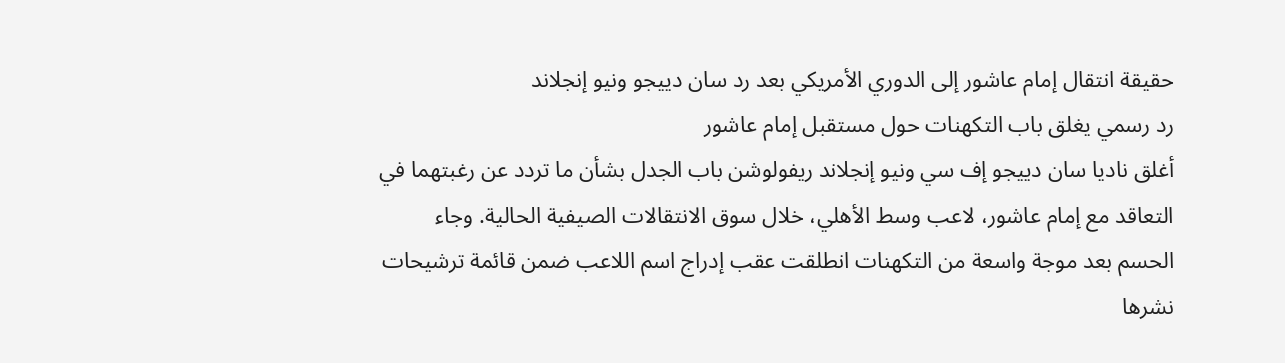حقيقة انتقال إمام عاشور إلى الدوري الأمريكي بعد رد سان دييجو ونيو إنجلاند
رد رسمي يغلق باب التكهنات حول مستقبل إمام عاشور
أغلق ناديا سان دييجو إف سي ونيو إنجلاند ريفولوشن باب الجدل بشأن ما تردد عن رغبتهما في التعاقد مع إمام عاشور، لاعب وسط الأهلي، خلال سوق الانتقالات الصيفية الحالية. وجاء الحسم بعد موجة واسعة من التكهنات انطلقت عقب إدراج اسم اللاعب ضمن قائمة ترشيحات نشرها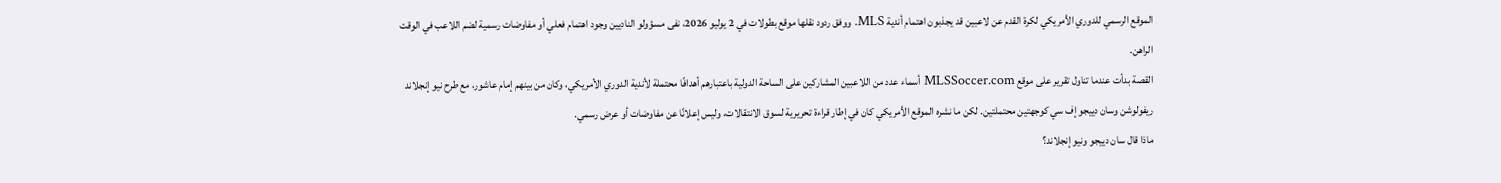الموقع الرسمي للدوري الأمريكي لكرة القدم عن لاعبين قد يجذبون اهتمام أندية MLS. ووفق ردود نقلها موقع بطولات في 2 يوليو 2026، نفى مسؤولو الناديين وجود اهتمام فعلي أو مفاوضات رسمية لضم اللاعب في الوقت الراهن.
القصة بدأت عندما تناول تقرير على موقع MLSSoccer.com أسماء عدد من اللاعبين المشاركين على الساحة الدولية باعتبارهم أهدافًا محتملة لأندية الدوري الأمريكي، وكان من بينهم إمام عاشور، مع طرح نيو إنجلاند ريفولوشن وسان دييجو إف سي كوجهتين محتملتين. لكن ما نشره الموقع الأمريكي كان في إطار قراءة تحريرية لسوق الانتقالات، وليس إعلانًا عن مفاوضات أو عرض رسمي.
ماذا قال سان دييجو ونيو إنجلاند؟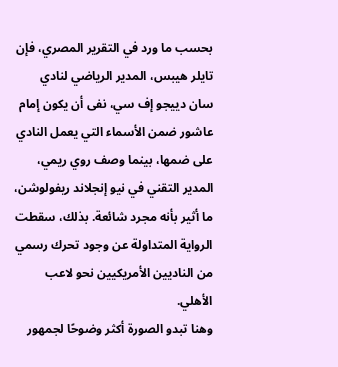بحسب ما ورد في التقرير المصري، فإن تايلر هيبس، المدير الرياضي لنادي سان دييجو إف سي، نفى أن يكون إمام عاشور ضمن الأسماء التي يعمل النادي على ضمها، بينما وصف روي ريمي، المدير التقني في نيو إنجلاند ريفولوشن، ما أثير بأنه مجرد شائعة. بذلك، سقطت الرواية المتداولة عن وجود تحرك رسمي من الناديين الأمريكيين نحو لاعب الأهلي.
وهنا تبدو الصورة أكثر وضوحًا لجمهور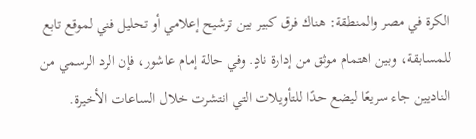الكرة في مصر والمنطقة: هناك فرق كبير بين ترشيح إعلامي أو تحليل فني لموقع تابع للمسابقة، وبين اهتمام موثق من إدارة نادٍ. وفي حالة إمام عاشور، فإن الرد الرسمي من الناديين جاء سريعًا ليضع حدًا للتأويلات التي انتشرت خلال الساعات الأخيرة.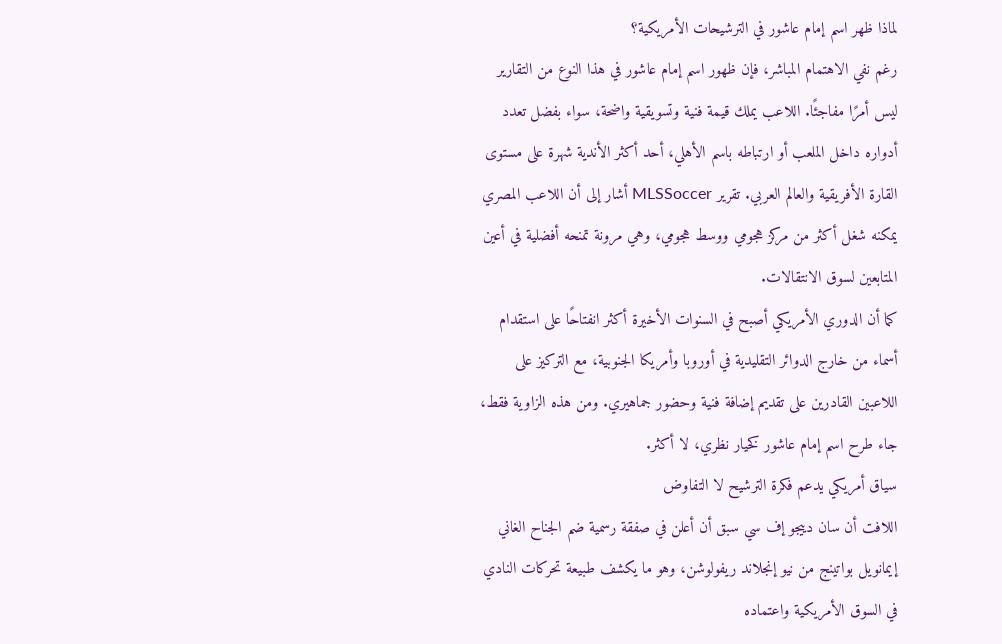لماذا ظهر اسم إمام عاشور في الترشيحات الأمريكية؟
رغم نفي الاهتمام المباشر، فإن ظهور اسم إمام عاشور في هذا النوع من التقارير ليس أمرًا مفاجئًا. اللاعب يملك قيمة فنية وتسويقية واضحة، سواء بفضل تعدد أدواره داخل الملعب أو ارتباطه باسم الأهلي، أحد أكثر الأندية شهرة على مستوى القارة الأفريقية والعالم العربي. تقرير MLSSoccer أشار إلى أن اللاعب المصري يمكنه شغل أكثر من مركز هجومي ووسط هجومي، وهي مرونة تمنحه أفضلية في أعين المتابعين لسوق الانتقالات.
كما أن الدوري الأمريكي أصبح في السنوات الأخيرة أكثر انفتاحًا على استقدام أسماء من خارج الدوائر التقليدية في أوروبا وأمريكا الجنوبية، مع التركيز على اللاعبين القادرين على تقديم إضافة فنية وحضور جماهيري. ومن هذه الزاوية فقط، جاء طرح اسم إمام عاشور كخيار نظري، لا أكثر.
سياق أمريكي يدعم فكرة الترشيح لا التفاوض
اللافت أن سان دييجو إف سي سبق أن أعلن في صفقة رسمية ضم الجناح الغاني إيمانويل بواتينج من نيو إنجلاند ريفولوشن، وهو ما يكشف طبيعة تحركات النادي في السوق الأمريكية واعتماده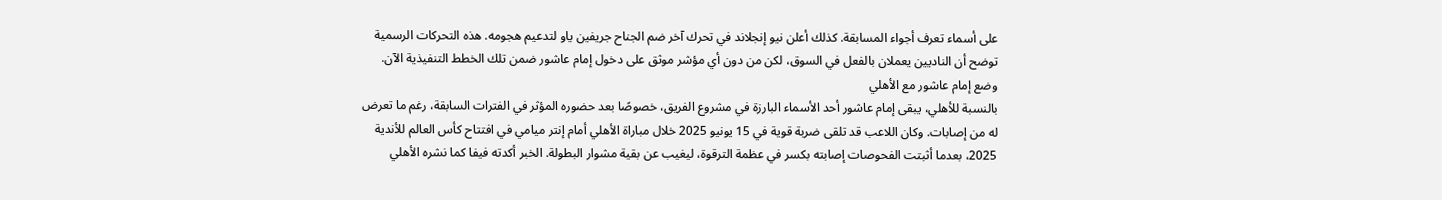على أسماء تعرف أجواء المسابقة. كذلك أعلن نيو إنجلاند في تحرك آخر ضم الجناح جريفين ياو لتدعيم هجومه. هذه التحركات الرسمية توضح أن الناديين يعملان بالفعل في السوق، لكن من دون أي مؤشر موثق على دخول إمام عاشور ضمن تلك الخطط التنفيذية الآن.
وضع إمام عاشور مع الأهلي
بالنسبة للأهلي، يبقى إمام عاشور أحد الأسماء البارزة في مشروع الفريق، خصوصًا بعد حضوره المؤثر في الفترات السابقة، رغم ما تعرض له من إصابات. وكان اللاعب قد تلقى ضربة قوية في 15 يونيو 2025 خلال مباراة الأهلي أمام إنتر ميامي في افتتاح كأس العالم للأندية 2025، بعدما أثبتت الفحوصات إصابته بكسر في عظمة الترقوة، ليغيب عن بقية مشوار البطولة. الخبر أكدته فيفا كما نشره الأهلي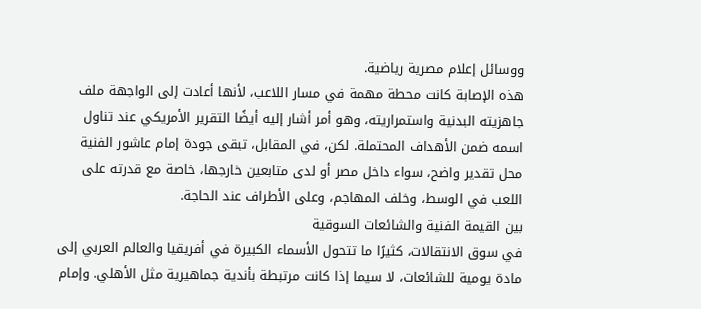ووسائل إعلام مصرية رياضية.
هذه الإصابة كانت محطة مهمة في مسار اللاعب، لأنها أعادت إلى الواجهة ملف جاهزيته البدنية واستمراريته، وهو أمر أشار إليه أيضًا التقرير الأمريكي عند تناول اسمه ضمن الأهداف المحتملة. لكن، في المقابل، تبقى جودة إمام عاشور الفنية محل تقدير واضح، سواء داخل مصر أو لدى متابعين خارجها، خاصة مع قدرته على اللعب في الوسط، وخلف المهاجم، وعلى الأطراف عند الحاجة.
بين القيمة الفنية والشائعات السوقية
في سوق الانتقالات، كثيرًا ما تتحول الأسماء الكبيرة في أفريقيا والعالم العربي إلى مادة يومية للشائعات، لا سيما إذا كانت مرتبطة بأندية جماهيرية مثل الأهلي. وإمام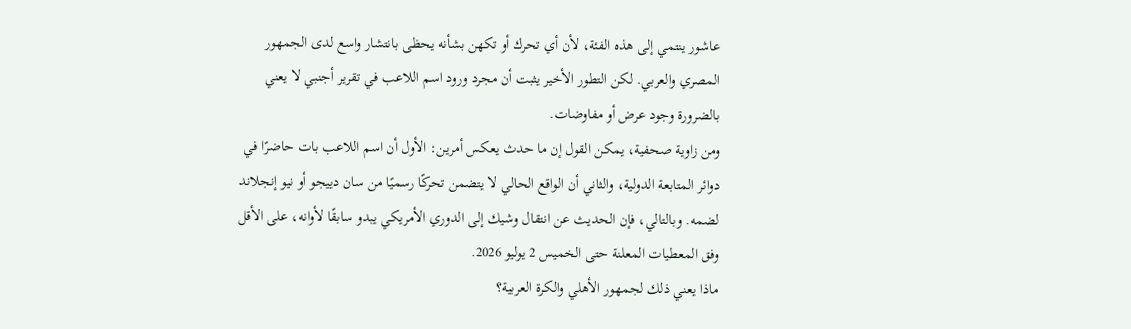عاشور ينتمي إلى هذه الفئة، لأن أي تحرك أو تكهن بشأنه يحظى بانتشار واسع لدى الجمهور المصري والعربي. لكن التطور الأخير يثبت أن مجرد ورود اسم اللاعب في تقرير أجنبي لا يعني بالضرورة وجود عرض أو مفاوضات.
ومن زاوية صحفية، يمكن القول إن ما حدث يعكس أمرين: الأول أن اسم اللاعب بات حاضرًا في دوائر المتابعة الدولية، والثاني أن الواقع الحالي لا يتضمن تحركًا رسميًا من سان دييجو أو نيو إنجلاند لضمه. وبالتالي، فإن الحديث عن انتقال وشيك إلى الدوري الأمريكي يبدو سابقًا لأوانه، على الأقل وفق المعطيات المعلنة حتى الخميس 2 يوليو 2026.
ماذا يعني ذلك لجمهور الأهلي والكرة العربية؟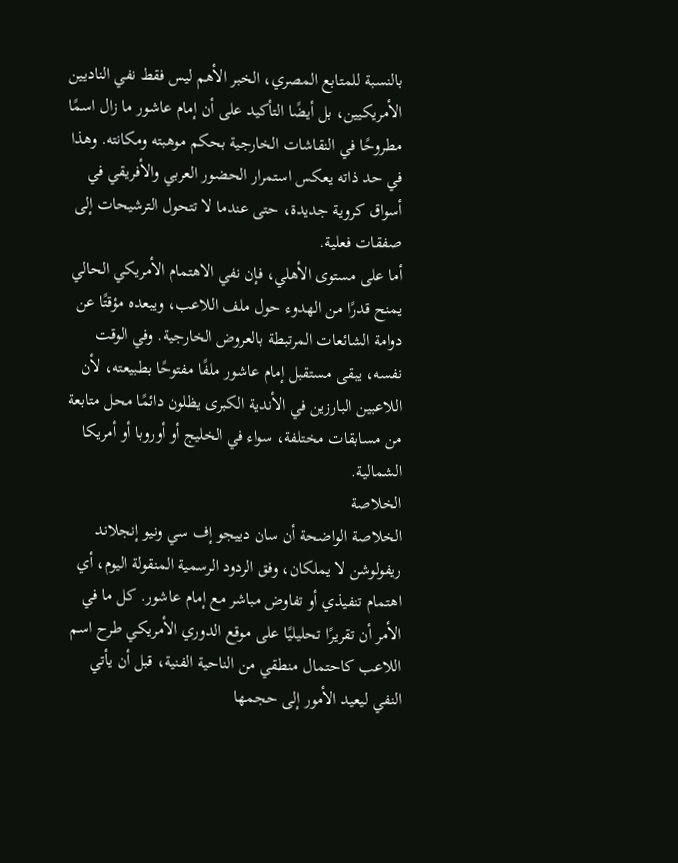بالنسبة للمتابع المصري، الخبر الأهم ليس فقط نفي الناديين الأمريكيين، بل أيضًا التأكيد على أن إمام عاشور ما زال اسمًا مطروحًا في النقاشات الخارجية بحكم موهبته ومكانته. وهذا في حد ذاته يعكس استمرار الحضور العربي والأفريقي في أسواق كروية جديدة، حتى عندما لا تتحول الترشيحات إلى صفقات فعلية.
أما على مستوى الأهلي، فإن نفي الاهتمام الأمريكي الحالي يمنح قدرًا من الهدوء حول ملف اللاعب، ويبعده مؤقتًا عن دوامة الشائعات المرتبطة بالعروض الخارجية. وفي الوقت نفسه، يبقى مستقبل إمام عاشور ملفًا مفتوحًا بطبيعته، لأن اللاعبين البارزين في الأندية الكبرى يظلون دائمًا محل متابعة من مسابقات مختلفة، سواء في الخليج أو أوروبا أو أمريكا الشمالية.
الخلاصة
الخلاصة الواضحة أن سان دييجو إف سي ونيو إنجلاند ريفولوشن لا يملكان، وفق الردود الرسمية المنقولة اليوم، أي اهتمام تنفيذي أو تفاوض مباشر مع إمام عاشور. كل ما في الأمر أن تقريرًا تحليليًا على موقع الدوري الأمريكي طرح اسم اللاعب كاحتمال منطقي من الناحية الفنية، قبل أن يأتي النفي ليعيد الأمور إلى حجمها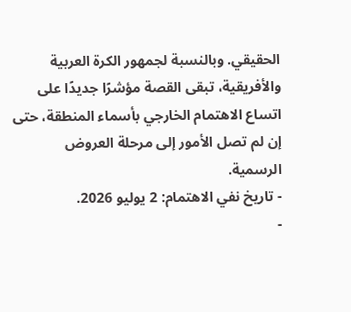الحقيقي. وبالنسبة لجمهور الكرة العربية والأفريقية، تبقى القصة مؤشرًا جديدًا على اتساع الاهتمام الخارجي بأسماء المنطقة، حتى إن لم تصل الأمور إلى مرحلة العروض الرسمية.
- تاريخ نفي الاهتمام: 2 يوليو 2026.
-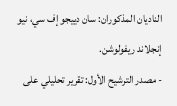الناديان المذكوران: سان دييجو إف سي، نيو إنجلاند ريفولوشن.
- مصدر الترشيح الأول: تقرير تحليلي على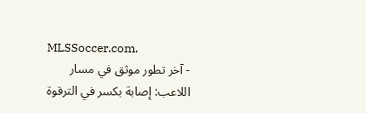MLSSoccer.com.
- آخر تطور موثق في مسار اللاعب: إصابة بكسر في الترقوة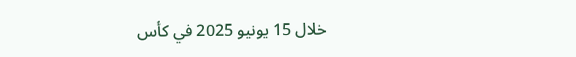خلال 15 يونيو 2025 في كأس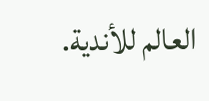العالم للأندية.